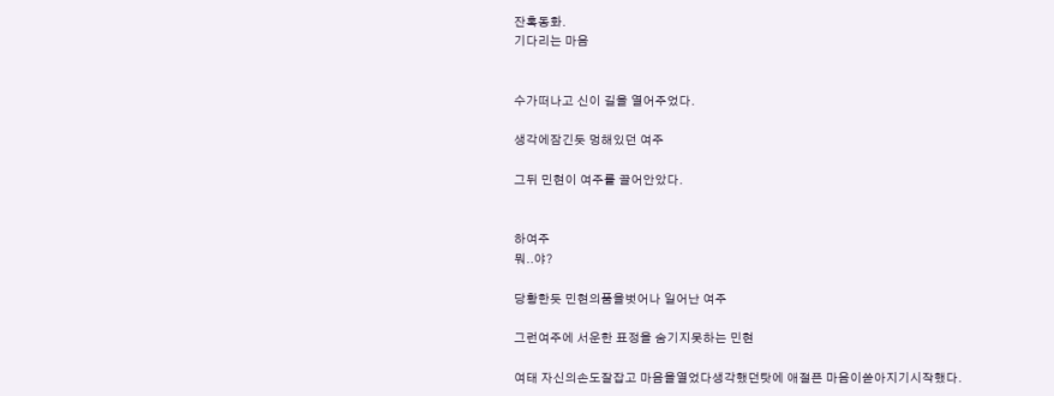잔혹동화.
기다리는 마음


수가떠나고 신이 길을 열어주었다.

생각에잠긴듯 멍해있던 여주

그뒤 민현이 여주를 끌어안았다.


하여주
뭐..야?

당황한듯 민현의품을벗어나 일어난 여주

그런여주에 서운한 표정을 숨기지못하는 민현

여태 자신의손도잘잡고 마음을열었다생각했던탓에 애절픈 마음이쏟아지기시작했다.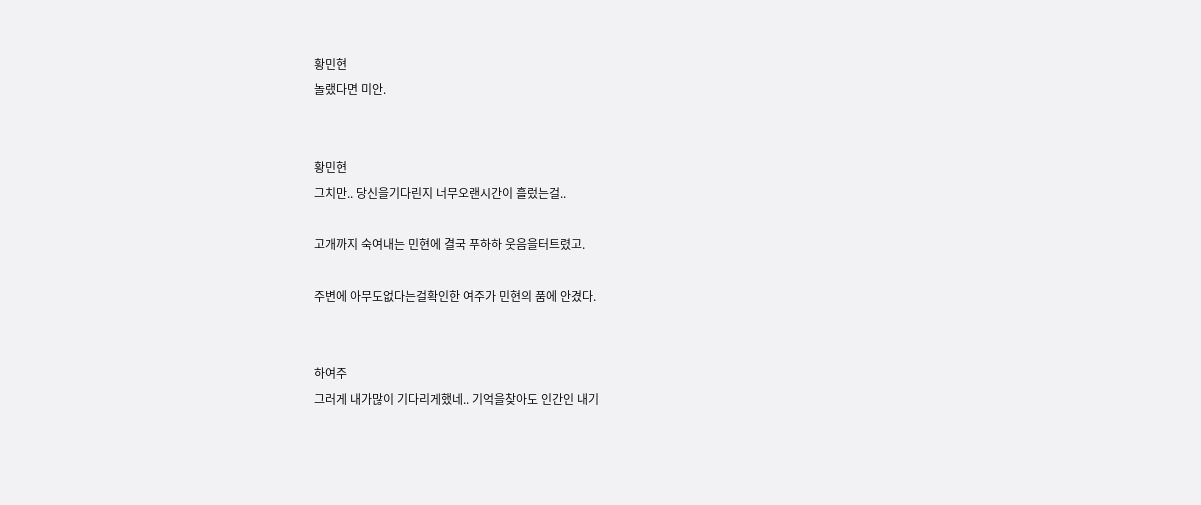황민현
놀랬다면 미안.


황민현
그치만.. 당신을기다린지 너무오랜시간이 흘렀는걸..

고개까지 숙여내는 민현에 결국 푸하하 웃음을터트렸고.

주변에 아무도없다는걸확인한 여주가 민현의 품에 안겼다.


하여주
그러게 내가많이 기다리게했네.. 기억을찾아도 인간인 내기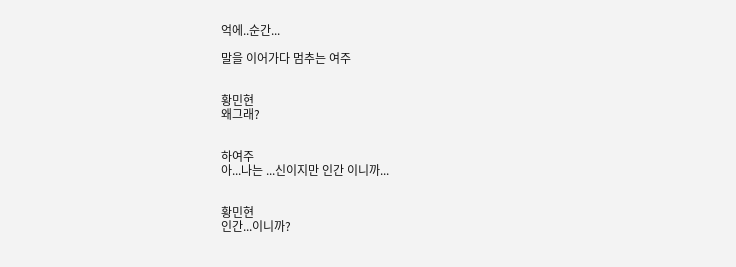억에..순간...

말을 이어가다 멈추는 여주


황민현
왜그래?


하여주
아...나는 ...신이지만 인간 이니까...


황민현
인간...이니까?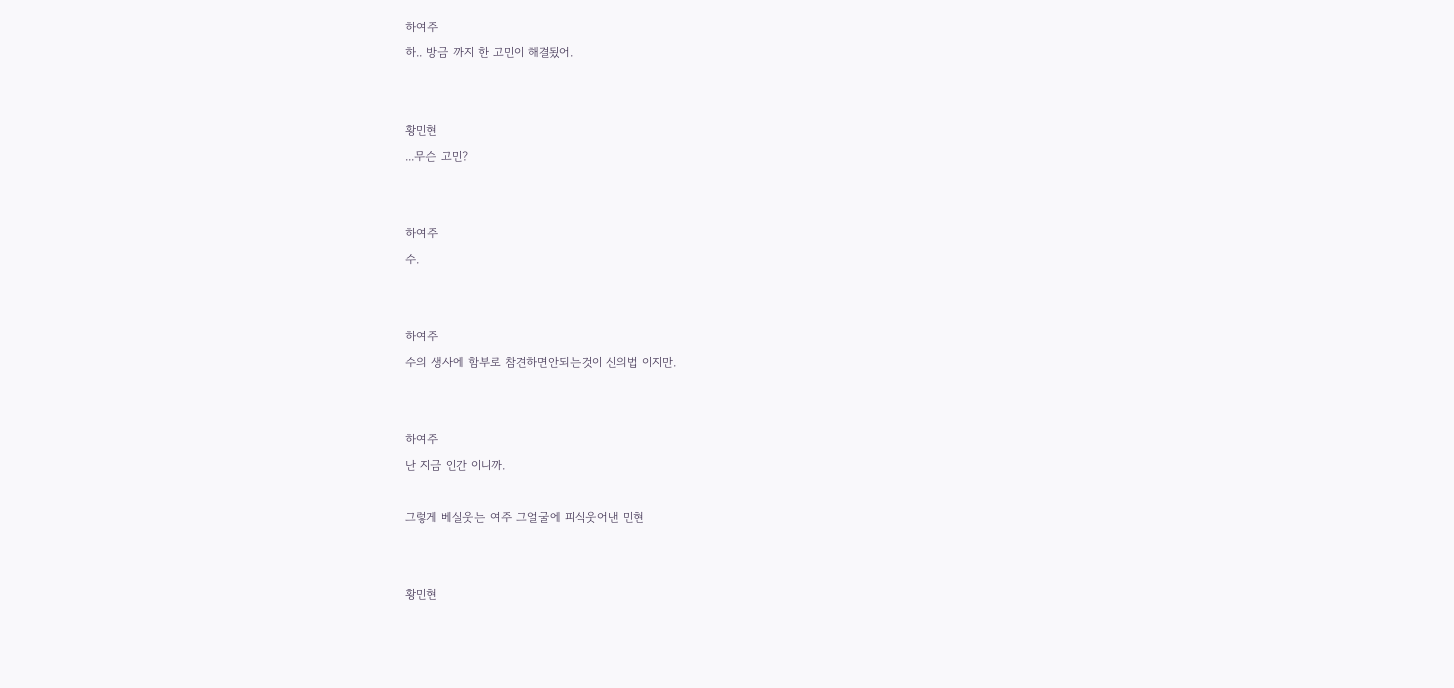하여주
하.. 방금 까지 한 고민이 해결됬어.


황민현
...무슨 고민?


하여주
수.


하여주
수의 생사에 함부로 참견하면안되는것이 신의법 이지만.


하여주
난 지금 인간 이니까.

그렇게 베실웃는 여주 그얼굴에 피식웃어낸 민현


황민현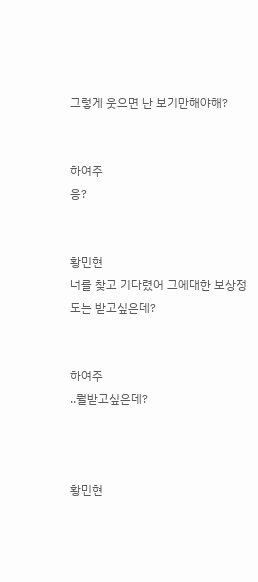그렇게 웃으면 난 보기만해야해?


하여주
응?


황민현
너를 찾고 기다렸어 그에대한 보상정도는 받고싶은데?


하여주
..뭘받고싶은데?



황민현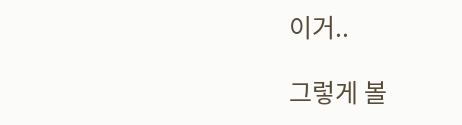이거..

그렇게 볼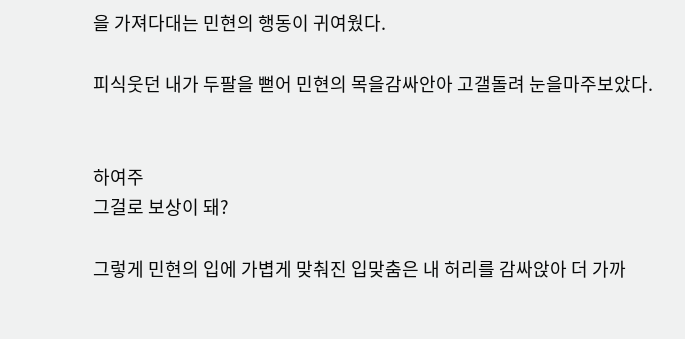을 가져다대는 민현의 행동이 귀여웠다.

피식웃던 내가 두팔을 뻗어 민현의 목을감싸안아 고갤돌려 눈을마주보았다.


하여주
그걸로 보상이 돼?

그렇게 민현의 입에 가볍게 맞춰진 입맞춤은 내 허리를 감싸앉아 더 가까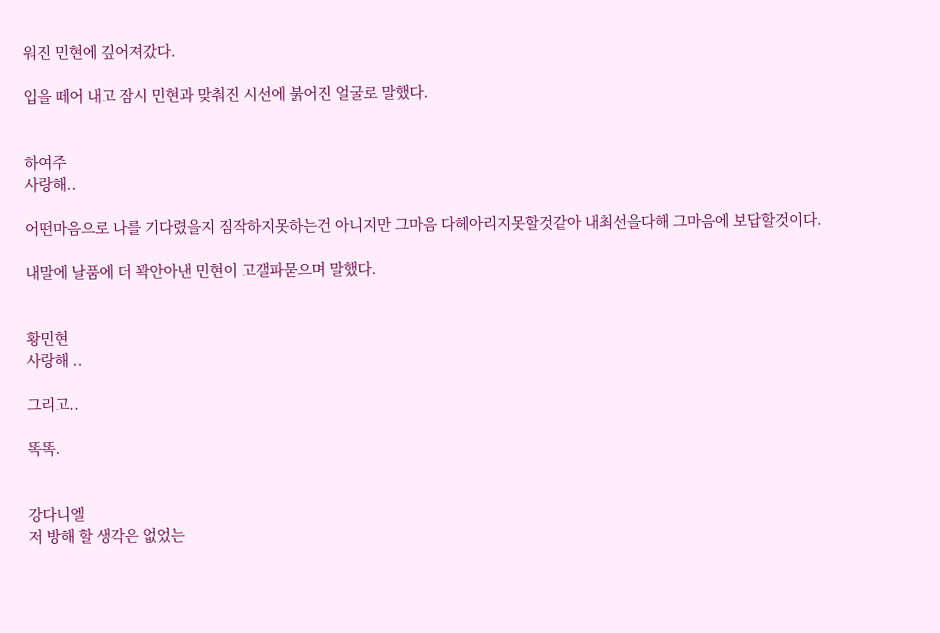워진 민현에 깊어져갔다.

입을 떼어 내고 잠시 민현과 맞춰진 시선에 붉어진 얼굴로 말했다.


하여주
사랑해..

어떤마음으로 나를 기다렸을지 짐작하지못하는건 아니지만 그마음 다헤아리지못할것같아 내최선을다해 그마음에 보답할것이다.

내말에 날품에 더 꽉안아낸 민현이 고갤파묻으며 말했다.


황민현
사랑해 ..

그리고..

똑똑.


강다니엘
저 방해 할 생각은 없었는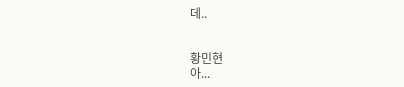데..


황민현
아...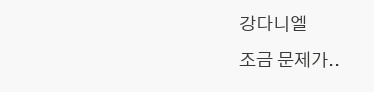강다니엘
조금 문제가..